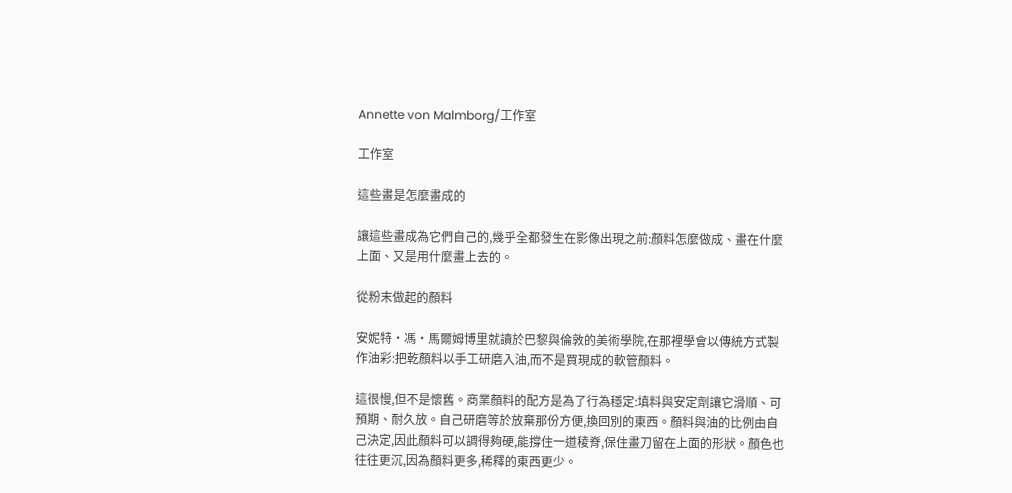Annette von Malmborg/工作室

工作室

這些畫是怎麼畫成的

讓這些畫成為它們自己的,幾乎全都發生在影像出現之前:顏料怎麼做成、畫在什麼上面、又是用什麼畫上去的。

從粉末做起的顏料

安妮特・馮・馬爾姆博里就讀於巴黎與倫敦的美術學院,在那裡學會以傳統方式製作油彩:把乾顏料以手工研磨入油,而不是買現成的軟管顏料。

這很慢,但不是懷舊。商業顏料的配方是為了行為穩定:填料與安定劑讓它滑順、可預期、耐久放。自己研磨等於放棄那份方便,換回別的東西。顏料與油的比例由自己決定,因此顏料可以調得夠硬,能撐住一道稜脊,保住畫刀留在上面的形狀。顏色也往往更沉,因為顏料更多,稀釋的東西更少。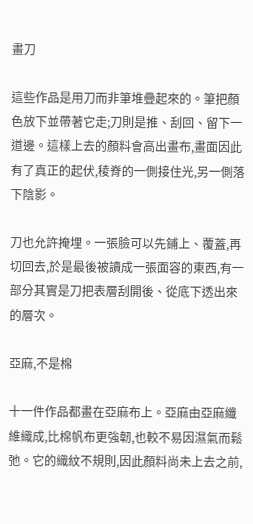畫刀

這些作品是用刀而非筆堆疊起來的。筆把顏色放下並帶著它走;刀則是推、刮回、留下一道邊。這樣上去的顏料會高出畫布,畫面因此有了真正的起伏,稜脊的一側接住光,另一側落下陰影。

刀也允許掩埋。一張臉可以先鋪上、覆蓋,再切回去,於是最後被讀成一張面容的東西,有一部分其實是刀把表層刮開後、從底下透出來的層次。

亞麻,不是棉

十一件作品都畫在亞麻布上。亞麻由亞麻纖維織成,比棉帆布更強韌,也較不易因濕氣而鬆弛。它的織紋不規則,因此顏料尚未上去之前,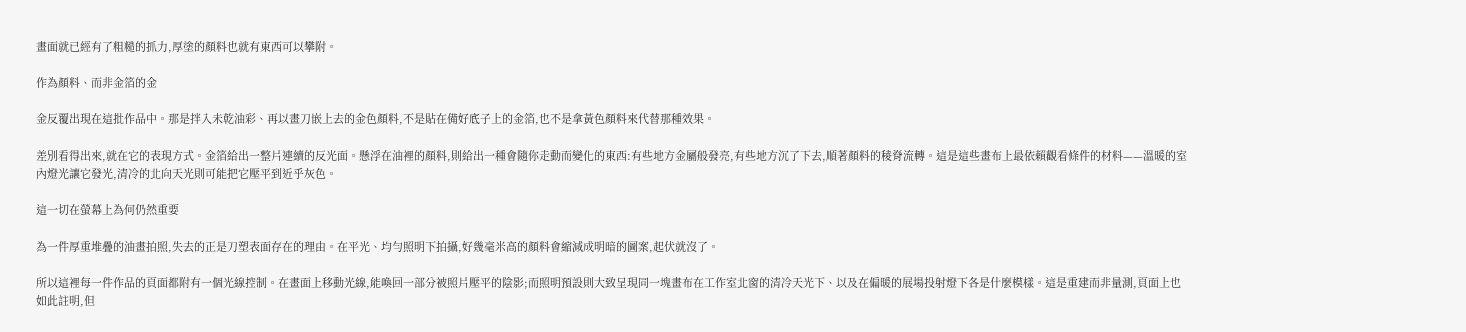畫面就已經有了粗糙的抓力,厚塗的顏料也就有東西可以攀附。

作為顏料、而非金箔的金

金反覆出現在這批作品中。那是拌入未乾油彩、再以畫刀嵌上去的金色顏料,不是貼在備好底子上的金箔,也不是拿黃色顏料來代替那種效果。

差別看得出來,就在它的表現方式。金箔給出一整片連續的反光面。懸浮在油裡的顏料,則給出一種會隨你走動而變化的東西:有些地方金屬般發亮,有些地方沉了下去,順著顏料的稜脊流轉。這是這些畫布上最依賴觀看條件的材料——溫暖的室內燈光讓它發光,清冷的北向天光則可能把它壓平到近乎灰色。

這一切在螢幕上為何仍然重要

為一件厚重堆疊的油畫拍照,失去的正是刀塑表面存在的理由。在平光、均勻照明下拍攝,好幾毫米高的顏料會縮減成明暗的圖案,起伏就沒了。

所以這裡每一件作品的頁面都附有一個光線控制。在畫面上移動光線,能喚回一部分被照片壓平的陰影;而照明預設則大致呈現同一塊畫布在工作室北窗的清冷天光下、以及在偏暖的展場投射燈下各是什麼模樣。這是重建而非量測,頁面上也如此註明,但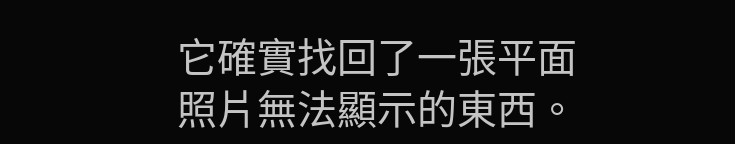它確實找回了一張平面照片無法顯示的東西。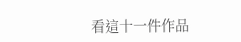看這十一件作品